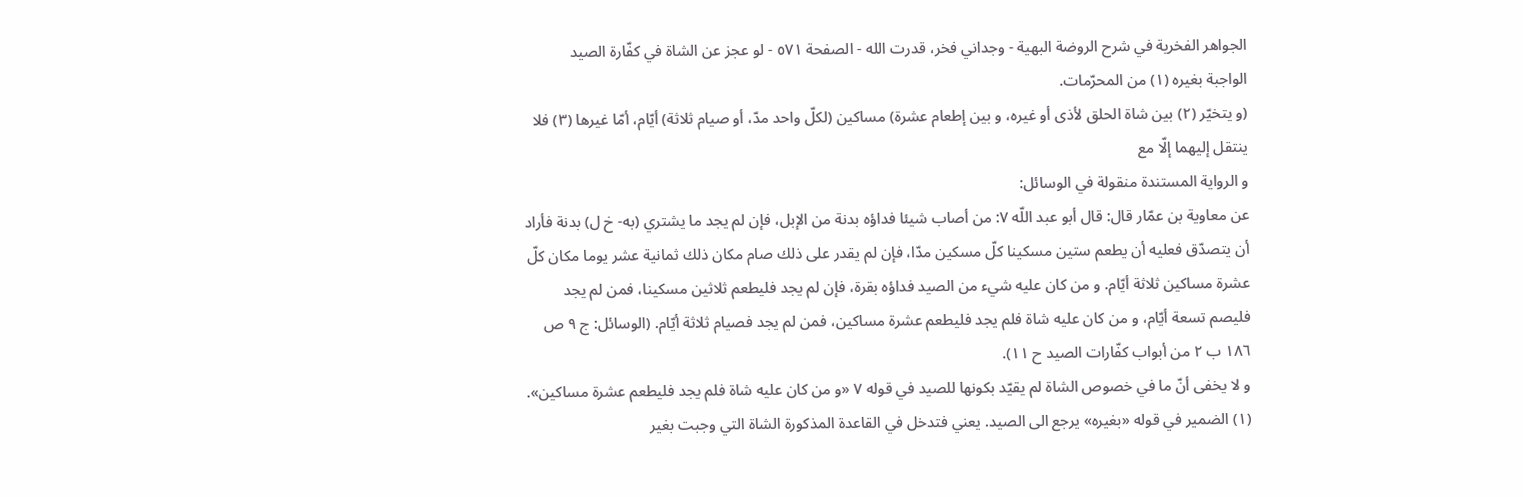الجواهر الفخرية في شرح الروضة البهية - وجداني فخر، قدرت الله - الصفحة ٥٧١ - لو عجز عن الشاة في كفّارة الصيد
الواجبة بغيره (١) من المحرّمات.
(و يتخيّر (٢) بين شاة الحلق لأذى أو غيره، و بين إطعام عشرة) مساكين (لكلّ واحد مدّ، أو صيام ثلاثة) أيّام، أمّا غيرها (٣) فلا ينتقل إليهما إلّا مع
و الرواية المستندة منقولة في الوسائل:
عن معاوية بن عمّار قال: قال أبو عبد اللّه ٧: من أصاب شيئا فداؤه بدنة من الإبل، فإن لم يجد ما يشتري (به- خ ل) بدنة فأراد أن يتصدّق فعليه أن يطعم ستين مسكينا كلّ مسكين مدّا، فإن لم يقدر على ذلك صام مكان ذلك ثمانية عشر يوما مكان كلّ عشرة مساكين ثلاثة أيّام. و من كان عليه شيء من الصيد فداؤه بقرة، فإن لم يجد فليطعم ثلاثين مسكينا، فمن لم يجد فليصم تسعة أيّام، و من كان عليه شاة فلم يجد فليطعم عشرة مساكين، فمن لم يجد فصيام ثلاثة أيّام. (الوسائل: ج ٩ ص ١٨٦ ب ٢ من أبواب كفّارات الصيد ح ١١).
و لا يخفى أنّ ما في خصوص الشاة لم يقيّد بكونها للصيد في قوله ٧ «و من كان عليه شاة فلم يجد فليطعم عشرة مساكين».
(١) الضمير في قوله «بغيره» يرجع الى الصيد. يعني فتدخل في القاعدة المذكورة الشاة التي وجبت بغير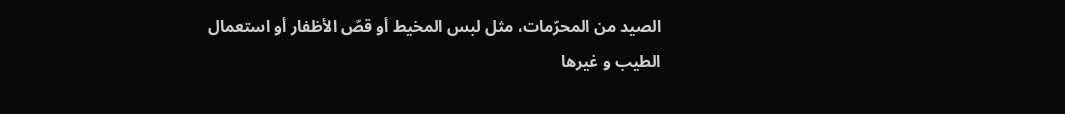الصيد من المحرّمات، مثل لبس المخيط أو قصّ الأظفار أو استعمال الطيب و غيرها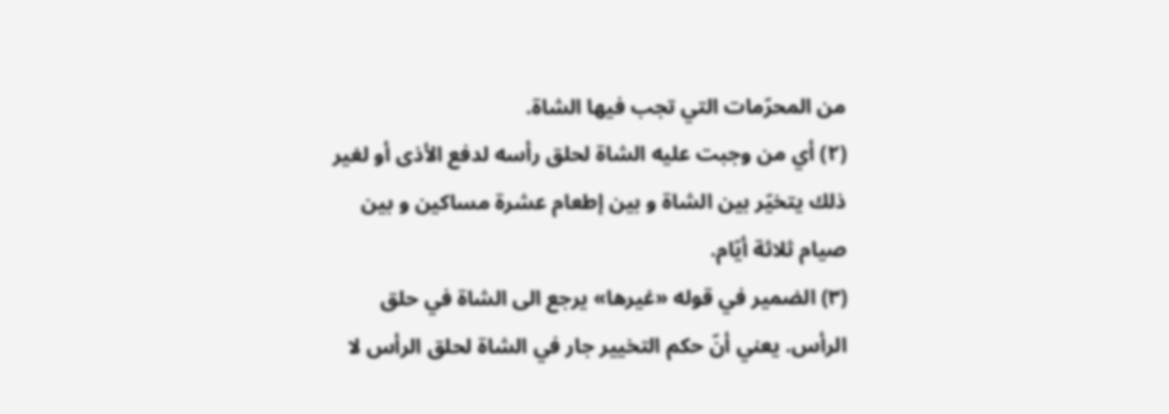من المحرّمات التي تجب فيها الشاة.
(٢) أي من وجبت عليه الشاة لحلق رأسه لدفع الأذى أو لغير ذلك يتخيّر بين الشاة و بين إطعام عشرة مساكين و بين صيام ثلاثة أيّام.
(٣) الضمير في قوله «غيرها» يرجع الى الشاة في حلق الرأس. يعني أنّ حكم التخيير جار في الشاة لحلق الرأس لا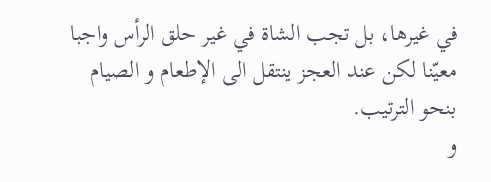في غيرها، بل تجب الشاة في غير حلق الرأس واجبا معيّنا لكن عند العجز ينتقل الى الإطعام و الصيام بنحو الترتيب.
و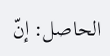الحاصل: إنّ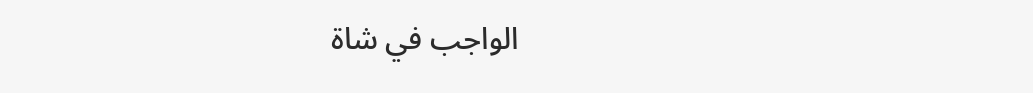الواجب في شاة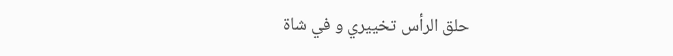حلق الرأس تخييري و في شاة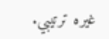غيره ترتيبي.